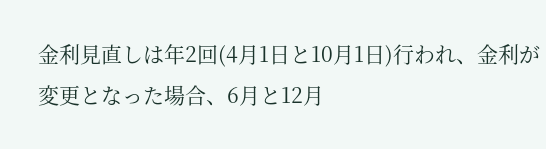金利見直しは年2回(4月1日と10月1日)行われ、金利が変更となった場合、6月と12月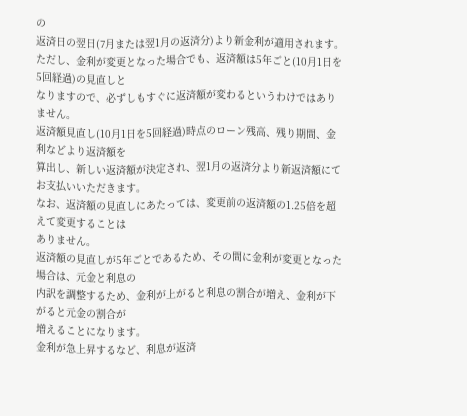の
返済日の翌日(7月または翌1月の返済分)より新金利が適用されます。
ただし、金利が変更となった場合でも、返済額は5年ごと(10月1日を5回経過)の見直しと
なりますので、必ずしもすぐに返済額が変わるというわけではありません。
返済額見直し(10月1日を5回経過)時点のローン残高、残り期間、金利などより返済額を
算出し、新しい返済額が決定され、翌1月の返済分より新返済額にてお支払いいただきます。
なお、返済額の見直しにあたっては、変更前の返済額の1.25倍を超えて変更することは
ありません。
返済額の見直しが5年ごとであるため、その間に金利が変更となった場合は、元金と利息の
内訳を調整するため、金利が上がると利息の割合が増え、金利が下がると元金の割合が
増えることになります。
金利が急上昇するなど、利息が返済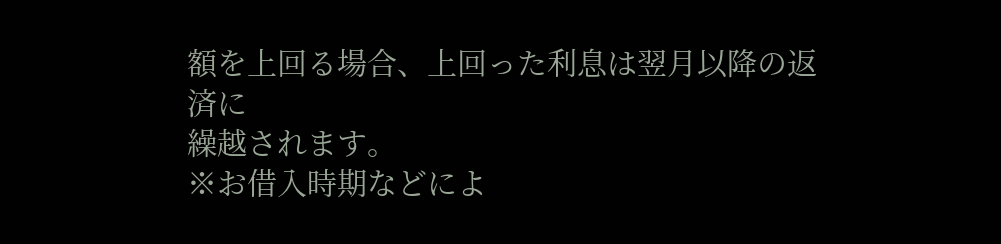額を上回る場合、上回った利息は翌月以降の返済に
繰越されます。
※お借入時期などによ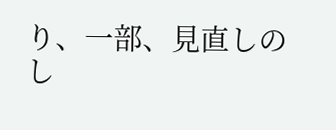り、一部、見直しのし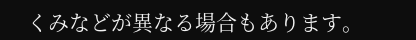くみなどが異なる場合もあります。